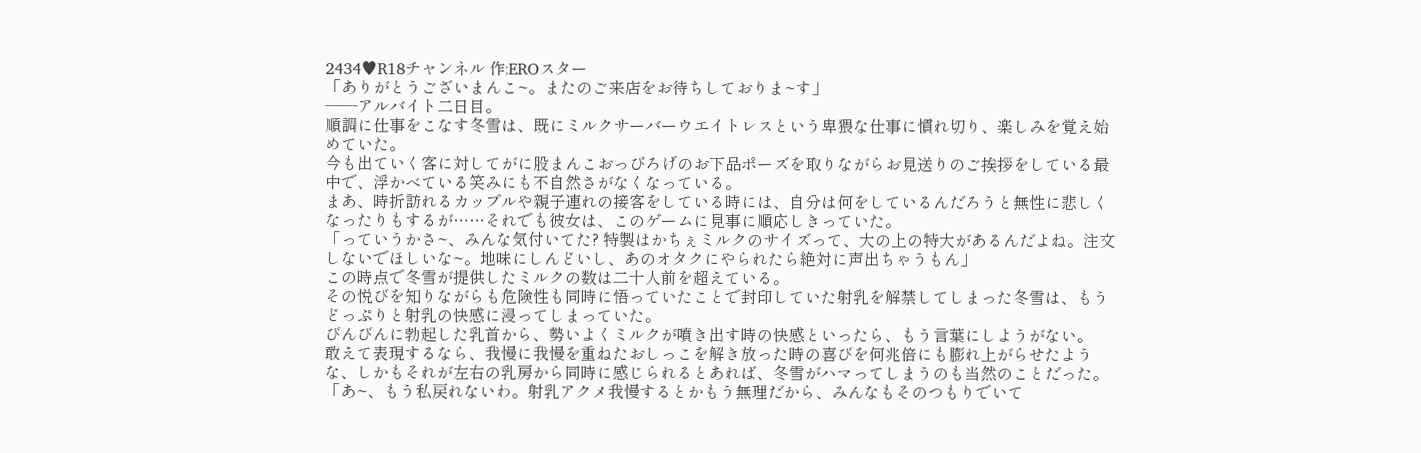2434♥R18チャンネル 作:EROスター
「ありがとうございまんこ~。またのご来店をお待ちしておりま~す」
――アルバイト二日目。
順調に仕事をこなす冬雪は、既にミルクサーバーウエイトレスという卑猥な仕事に慣れ切り、楽しみを覚え始めていた。
今も出ていく客に対してがに股まんこおっぴろげのお下品ポーズを取りながらお見送りのご挨拶をしている最中で、浮かべている笑みにも不自然さがなくなっている。
まあ、時折訪れるカップルや親子連れの接客をしている時には、自分は何をしているんだろうと無性に悲しくなったりもするが……それでも彼女は、このゲームに見事に順応しきっていた。
「っていうかさ~、みんな気付いてた? 特製はかちぇミルクのサイズって、大の上の特大があるんだよね。注文しないでほしいな~。地味にしんどいし、あのオタクにやられたら絶対に声出ちゃうもん」
この時点で冬雪が提供したミルクの数は二十人前を超えている。
その悦びを知りながらも危険性も同時に悟っていたことで封印していた射乳を解禁してしまった冬雪は、もうどっぷりと射乳の快感に浸ってしまっていた。
びんびんに勃起した乳首から、勢いよくミルクが噴き出す時の快感といったら、もう言葉にしようがない。
敢えて表現するなら、我慢に我慢を重ねたおしっこを解き放った時の喜びを何兆倍にも膨れ上がらせたような、しかもそれが左右の乳房から同時に感じられるとあれば、冬雪がハマってしまうのも当然のことだった。
「あ~、もう私戻れないわ。射乳アクメ我慢するとかもう無理だから、みんなもそのつもりでいて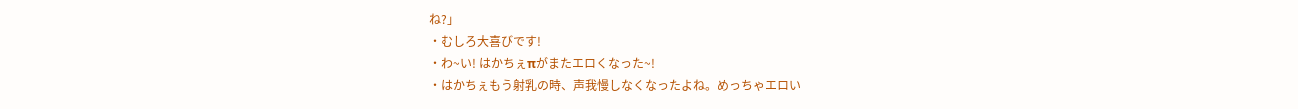ね?」
・むしろ大喜びです!
・わ~い! はかちぇπがまたエロくなった~!
・はかちぇもう射乳の時、声我慢しなくなったよね。めっちゃエロい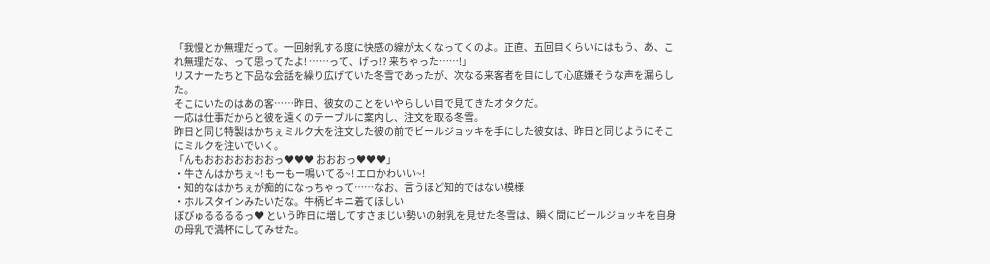「我慢とか無理だって。一回射乳する度に快感の線が太くなってくのよ。正直、五回目くらいにはもう、あ、これ無理だな、って思ってたよ! ……って、げっ!? 来ちゃった……!」
リスナーたちと下品な会話を繰り広げていた冬雪であったが、次なる来客者を目にして心底嫌そうな声を漏らした。
そこにいたのはあの客……昨日、彼女のことをいやらしい目で見てきたオタクだ。
一応は仕事だからと彼を遠くのテーブルに案内し、注文を取る冬雪。
昨日と同じ特製はかちぇミルク大を注文した彼の前でビールジョッキを手にした彼女は、昨日と同じようにそこにミルクを注いでいく。
「んもおおおおおおおっ♥♥♥ おおおっ♥♥♥」
・牛さんはかちぇ~! もーもー鳴いてる~! エロかわいい~!
・知的なはかちぇが痴的になっちゃって……なお、言うほど知的ではない模様
・ホルスタインみたいだな。牛柄ビキニ着てほしい
ぼびゅるるるるっ♥ という昨日に増してすさまじい勢いの射乳を見せた冬雪は、瞬く間にビールジョッキを自身の母乳で満杯にしてみせた。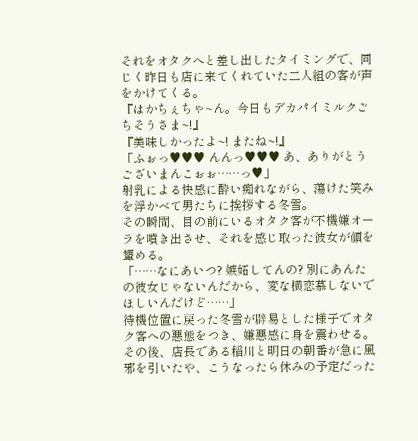それをオタクへと差し出したタイミングで、同じく昨日も店に来てくれていた二人組の客が声をかけてくる。
『はかちぇちゃ~ん。今日もデカパイミルクごちそうさま~!』
『美味しかったよ~! またね~!』
「ふぉっ♥♥♥ んんっ♥♥♥ あ、ありがとうございまんこぉぉ……っ♥」
射乳による快感に酔い痴れながら、蕩けた笑みを浮かべて男たちに挨拶する冬雪。
その瞬間、目の前にいるオタク客が不機嫌オーラを噴き出させ、それを感じ取った彼女が顔を顰める。
「……なにあいつ? 嫉妬してんの? 別にあんたの彼女じゃないんだから、変な横恋慕しないでほしいんだけど……」
待機位置に戻った冬雪が辟易とした様子でオタク客への悪態をつき、嫌悪感に身を震わせる。
その後、店長である稲川と明日の朝番が急に風邪を引いたや、こうなったら休みの予定だった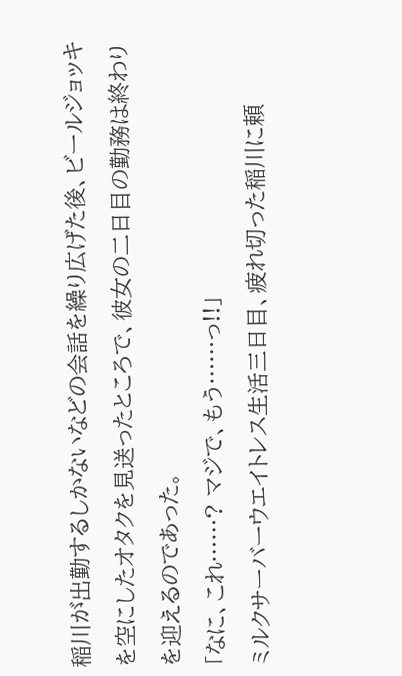稲川が出勤するしかないなどの会話を繰り広げた後、ビールジョッキを空にしたオタクを見送ったところで、彼女の二日目の勤務は終わりを迎えるのであった。
「なに、これ……? マジで、もう……っ!!」
ミルクサーバーウエイトレス生活三日目、疲れ切った稲川に頼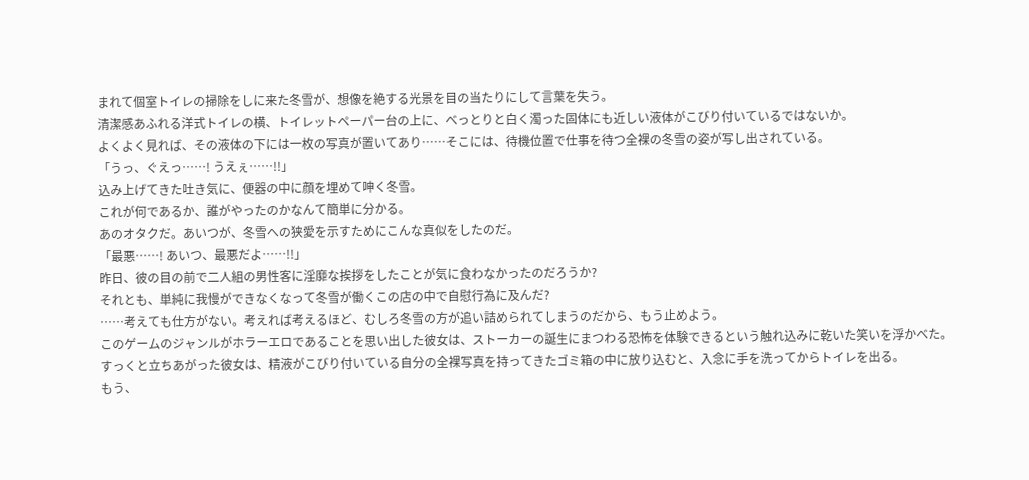まれて個室トイレの掃除をしに来た冬雪が、想像を絶する光景を目の当たりにして言葉を失う。
清潔感あふれる洋式トイレの横、トイレットペーパー台の上に、べっとりと白く濁った固体にも近しい液体がこびり付いているではないか。
よくよく見れば、その液体の下には一枚の写真が置いてあり……そこには、待機位置で仕事を待つ全裸の冬雪の姿が写し出されている。
「うっ、ぐえっ……! うえぇ……!!」
込み上げてきた吐き気に、便器の中に顔を埋めて呻く冬雪。
これが何であるか、誰がやったのかなんて簡単に分かる。
あのオタクだ。あいつが、冬雪への狭愛を示すためにこんな真似をしたのだ。
「最悪……! あいつ、最悪だよ……!!」
昨日、彼の目の前で二人組の男性客に淫靡な挨拶をしたことが気に食わなかったのだろうか?
それとも、単純に我慢ができなくなって冬雪が働くこの店の中で自慰行為に及んだ?
……考えても仕方がない。考えれば考えるほど、むしろ冬雪の方が追い詰められてしまうのだから、もう止めよう。
このゲームのジャンルがホラーエロであることを思い出した彼女は、ストーカーの誕生にまつわる恐怖を体験できるという触れ込みに乾いた笑いを浮かべた。
すっくと立ちあがった彼女は、精液がこびり付いている自分の全裸写真を持ってきたゴミ箱の中に放り込むと、入念に手を洗ってからトイレを出る。
もう、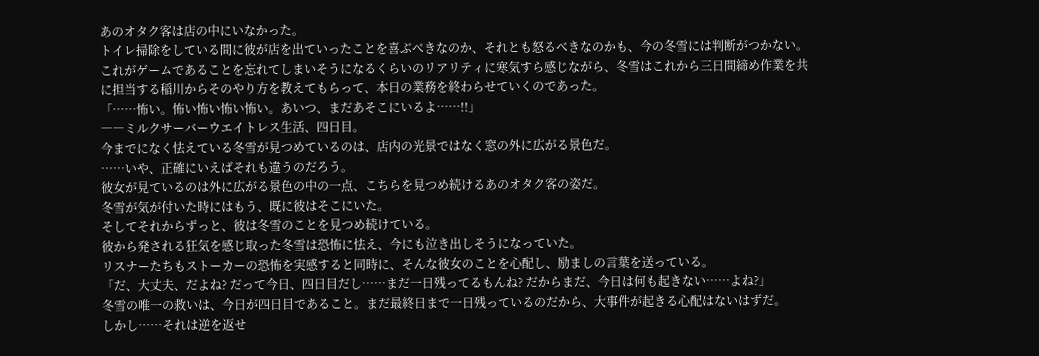あのオタク客は店の中にいなかった。
トイレ掃除をしている間に彼が店を出ていったことを喜ぶべきなのか、それとも怒るべきなのかも、今の冬雪には判断がつかない。
これがゲームであることを忘れてしまいそうになるくらいのリアリティに寒気すら感じながら、冬雪はこれから三日間締め作業を共に担当する稲川からそのやり方を教えてもらって、本日の業務を終わらせていくのであった。
「……怖い。怖い怖い怖い怖い。あいつ、まだあそこにいるよ……!!」
――ミルクサーバーウエイトレス生活、四日目。
今までになく怯えている冬雪が見つめているのは、店内の光景ではなく窓の外に広がる景色だ。
……いや、正確にいえばそれも違うのだろう。
彼女が見ているのは外に広がる景色の中の一点、こちらを見つめ続けるあのオタク客の姿だ。
冬雪が気が付いた時にはもう、既に彼はそこにいた。
そしてそれからずっと、彼は冬雪のことを見つめ続けている。
彼から発される狂気を感じ取った冬雪は恐怖に怯え、今にも泣き出しそうになっていた。
リスナーたちもストーカーの恐怖を実感すると同時に、そんな彼女のことを心配し、励ましの言葉を送っている。
「だ、大丈夫、だよね? だって今日、四日目だし……まだ一日残ってるもんね? だからまだ、今日は何も起きない……よね?」
冬雪の唯一の救いは、今日が四日目であること。まだ最終日まで一日残っているのだから、大事件が起きる心配はないはずだ。
しかし……それは逆を返せ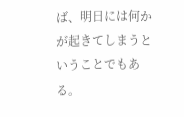ば、明日には何かが起きてしまうということでもある。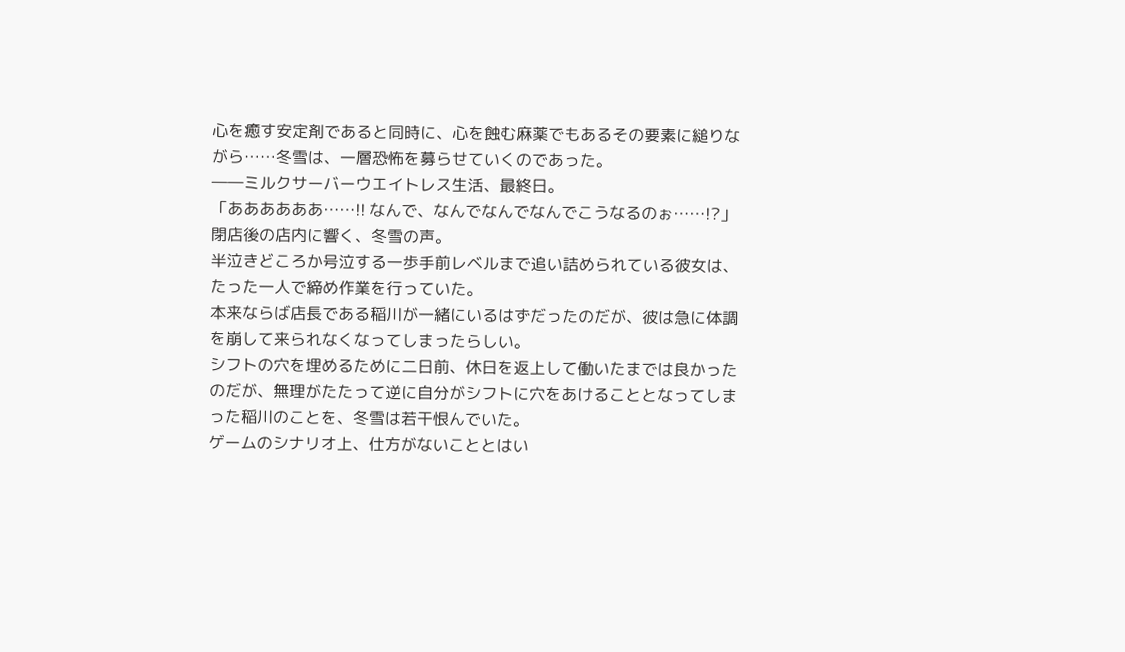心を癒す安定剤であると同時に、心を蝕む麻薬でもあるその要素に縋りながら……冬雪は、一層恐怖を募らせていくのであった。
――ミルクサーバーウエイトレス生活、最終日。
「ああああああ……!! なんで、なんでなんでなんでこうなるのぉ……!?」
閉店後の店内に響く、冬雪の声。
半泣きどころか号泣する一歩手前レベルまで追い詰められている彼女は、たった一人で締め作業を行っていた。
本来ならば店長である稲川が一緒にいるはずだったのだが、彼は急に体調を崩して来られなくなってしまったらしい。
シフトの穴を埋めるために二日前、休日を返上して働いたまでは良かったのだが、無理がたたって逆に自分がシフトに穴をあけることとなってしまった稲川のことを、冬雪は若干恨んでいた。
ゲームのシナリオ上、仕方がないこととはい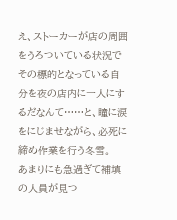え、ストーカーが店の周囲をうろついている状況でその標的となっている自分を夜の店内に一人にするだなんて……と、瞳に涙をにじませながら、必死に締め作業を行う冬雪。
あまりにも急過ぎて補填の人員が見つ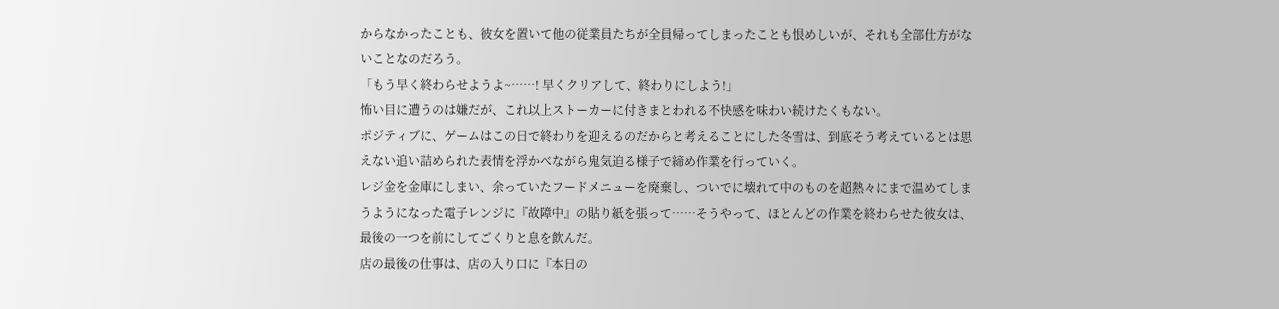からなかったことも、彼女を置いて他の従業員たちが全員帰ってしまったことも恨めしいが、それも全部仕方がないことなのだろう。
「もう早く終わらせようよ~……! 早くクリアして、終わりにしよう!」
怖い目に遭うのは嫌だが、これ以上ストーカーに付きまとわれる不快感を味わい続けたくもない。
ポジティブに、ゲームはこの日で終わりを迎えるのだからと考えることにした冬雪は、到底そう考えているとは思えない追い詰められた表情を浮かべながら鬼気迫る様子で締め作業を行っていく。
レジ金を金庫にしまい、余っていたフードメニューを廃棄し、ついでに壊れて中のものを超熱々にまで温めてしまうようになった電子レンジに『故障中』の貼り紙を張って……そうやって、ほとんどの作業を終わらせた彼女は、最後の一つを前にしてごくりと息を飲んだ。
店の最後の仕事は、店の入り口に『本日の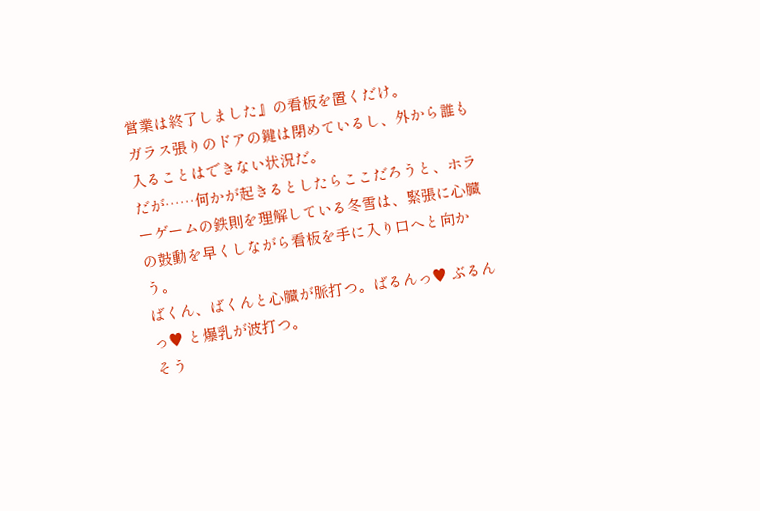営業は終了しました』の看板を置くだけ。
ガラス張りのドアの鍵は閉めているし、外から誰も入ることはできない状況だ。
だが……何かが起きるとしたらここだろうと、ホラーゲームの鉄則を理解している冬雪は、緊張に心臓の鼓動を早くしながら看板を手に入り口へと向かう。
ばくん、ばくんと心臓が脈打つ。ばるんっ♥ ぶるんっ♥ と爆乳が波打つ。
そう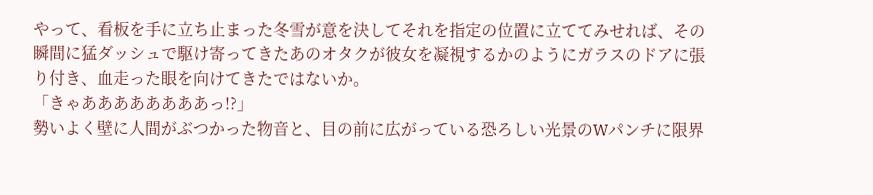やって、看板を手に立ち止まった冬雪が意を決してそれを指定の位置に立ててみせれば、その瞬間に猛ダッシュで駆け寄ってきたあのオタクが彼女を凝視するかのようにガラスのドアに張り付き、血走った眼を向けてきたではないか。
「きゃああああああああっ!?」
勢いよく壁に人間がぶつかった物音と、目の前に広がっている恐ろしい光景のWパンチに限界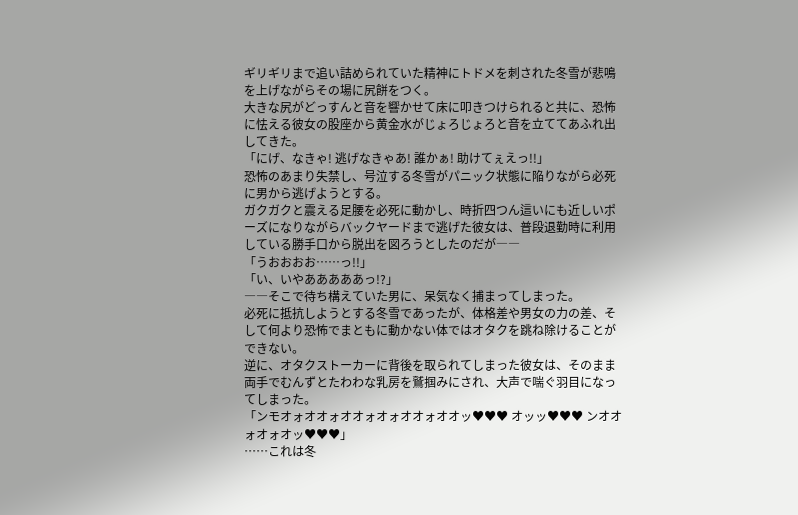ギリギリまで追い詰められていた精神にトドメを刺された冬雪が悲鳴を上げながらその場に尻餅をつく。
大きな尻がどっすんと音を響かせて床に叩きつけられると共に、恐怖に怯える彼女の股座から黄金水がじょろじょろと音を立ててあふれ出してきた。
「にげ、なきゃ! 逃げなきゃあ! 誰かぁ! 助けてぇえっ!!」
恐怖のあまり失禁し、号泣する冬雪がパニック状態に陥りながら必死に男から逃げようとする。
ガクガクと震える足腰を必死に動かし、時折四つん這いにも近しいポーズになりながらバックヤードまで逃げた彼女は、普段退勤時に利用している勝手口から脱出を図ろうとしたのだが――
「うおおおお……っ!!」
「い、いやあああああっ!?」
――そこで待ち構えていた男に、呆気なく捕まってしまった。
必死に抵抗しようとする冬雪であったが、体格差や男女の力の差、そして何より恐怖でまともに動かない体ではオタクを跳ね除けることができない。
逆に、オタクストーカーに背後を取られてしまった彼女は、そのまま両手でむんずとたわわな乳房を鷲掴みにされ、大声で喘ぐ羽目になってしまった。
「ンモオォオオォオオォオォオオォオオッ♥♥♥ オッッ♥♥♥ ンオオォオォオッ♥♥♥」
……これは冬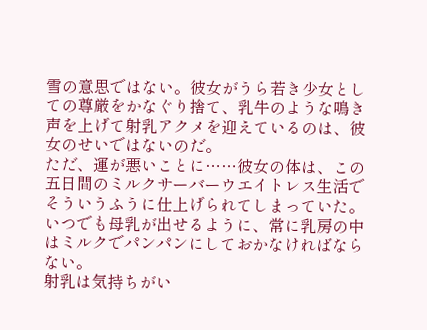雪の意思ではない。彼女がうら若き少女としての尊厳をかなぐり捨て、乳牛のような鳴き声を上げて射乳アクメを迎えているのは、彼女のせいではないのだ。
ただ、運が悪いことに……彼女の体は、この五日間のミルクサーバーウエイトレス生活でそういうふうに仕上げられてしまっていた。
いつでも母乳が出せるように、常に乳房の中はミルクでパンパンにしておかなければならない。
射乳は気持ちがい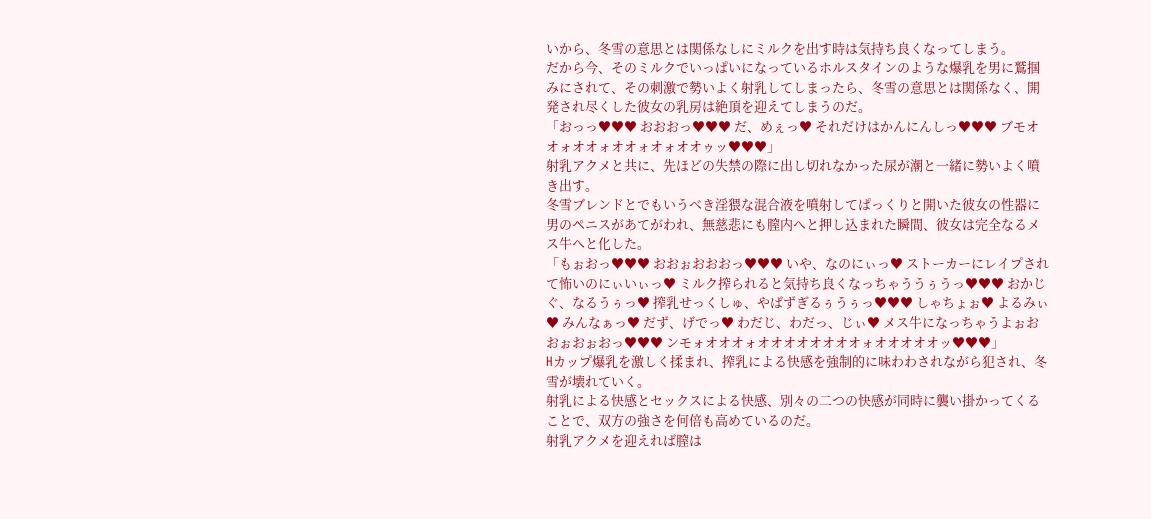いから、冬雪の意思とは関係なしにミルクを出す時は気持ち良くなってしまう。
だから今、そのミルクでいっぱいになっているホルスタインのような爆乳を男に鷲掴みにされて、その刺激で勢いよく射乳してしまったら、冬雪の意思とは関係なく、開発され尽くした彼女の乳房は絶頂を迎えてしまうのだ。
「おっっ♥♥♥ おおおっ♥♥♥ だ、めぇっ♥ それだけはかんにんしっ♥♥♥ ブモオオォオオォオオォオォオオゥッ♥♥♥」
射乳アクメと共に、先ほどの失禁の際に出し切れなかった尿が潮と一緒に勢いよく噴き出す。
冬雪ブレンドとでもいうべき淫猥な混合液を噴射してぱっくりと開いた彼女の性器に男のペニスがあてがわれ、無慈悲にも膣内へと押し込まれた瞬間、彼女は完全なるメス牛へと化した。
「もぉおっ♥♥♥ おおぉおおおっ♥♥♥ いや、なのにぃっ♥ ストーカーにレイプされて怖いのにぃいぃっ♥ ミルク搾られると気持ち良くなっちゃううぅうっ♥♥♥ おかじぐ、なるうぅっ♥ 搾乳せっくしゅ、やばずぎるぅうぅっ♥♥♥ しゃちょぉ♥ よるみぃ♥ みんなぁっ♥ だず、げでっ♥ わだじ、わだっ、じぃ♥ メス牛になっちゃうよぉおおぉおぉおっ♥♥♥ ンモォオオオォオオオオオオオオォオオオオオッ♥♥♥」
Hカップ爆乳を激しく揉まれ、搾乳による快感を強制的に味わわされながら犯され、冬雪が壊れていく。
射乳による快感とセックスによる快感、別々の二つの快感が同時に襲い掛かってくることで、双方の強さを何倍も高めているのだ。
射乳アクメを迎えれば膣は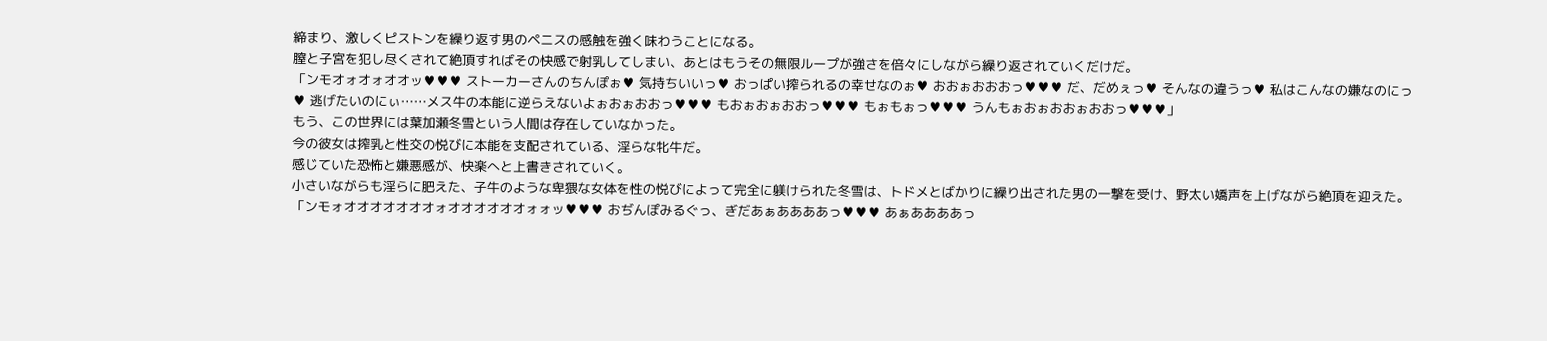締まり、激しくピストンを繰り返す男のペニスの感触を強く味わうことになる。
膣と子宮を犯し尽くされて絶頂すればその快感で射乳してしまい、あとはもうその無限ループが強さを倍々にしながら繰り返されていくだけだ。
「ンモオォオォオオッ♥♥♥ ストーカーさんのちんぽぉ♥ 気持ちいいっ♥ おっぱい搾られるの幸せなのぉ♥ おおぉおおおっ♥♥♥ だ、だめぇっ♥ そんなの違うっ♥ 私はこんなの嫌なのにっ♥ 逃げたいのにぃ……メス牛の本能に逆らえないよぉおぉおおっ♥♥♥ もおぉおぉおおっ♥♥♥ もぉもぉっ♥♥♥ うんもぉおぉおおぉおおっ♥♥♥」
もう、この世界には葉加瀬冬雪という人間は存在していなかった。
今の彼女は搾乳と性交の悦びに本能を支配されている、淫らな牝牛だ。
感じていた恐怖と嫌悪感が、快楽へと上書きされていく。
小さいながらも淫らに肥えた、子牛のような卑猥な女体を性の悦びによって完全に躾けられた冬雪は、トドメとばかりに繰り出された男の一撃を受け、野太い嬌声を上げながら絶頂を迎えた。
「ンモォオオオオオオオォオオオオオオォォッ♥♥♥ おぢんぽみるぐっ、ぎだあぁああああっ♥♥♥ あぁああああっ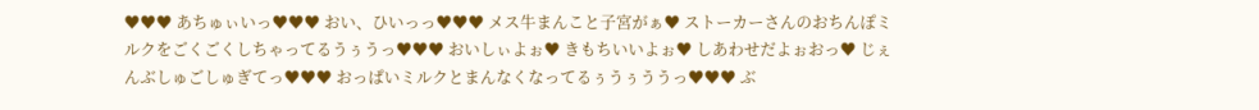♥♥♥ あちゅぃいっ♥♥♥ おい、ひいっっ♥♥♥ メス牛まんこと子宮がぁ♥ ストーカーさんのおちんぽミルクをごくごくしちゃってるうぅうっ♥♥♥ おいしぃよぉ♥ きもちいいよぉ♥ しあわせだよぉおっ♥ じぇんぶしゅごしゅぎてっ♥♥♥ おっぱいミルクとまんなくなってるぅうぅううっ♥♥♥ ぶ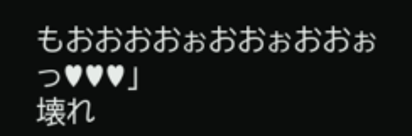もおおおおぉおおぉおおぉっ♥♥♥」
壊れ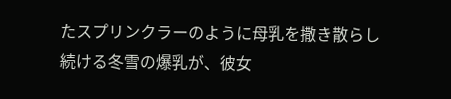たスプリンクラーのように母乳を撒き散らし続ける冬雪の爆乳が、彼女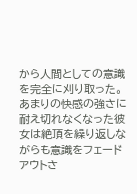から人間としての意識を完全に刈り取った。
あまりの快感の強さに耐え切れなくなった彼女は絶頂を繰り返しながらも意識をフェードアウトさ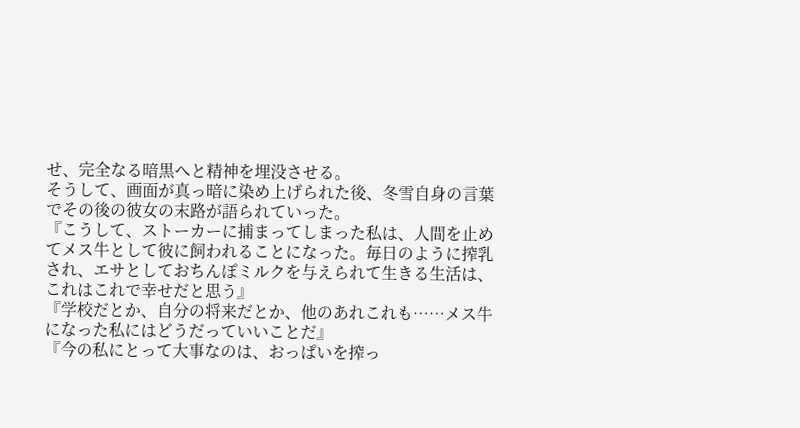せ、完全なる暗黒へと精神を埋没させる。
そうして、画面が真っ暗に染め上げられた後、冬雪自身の言葉でその後の彼女の末路が語られていった。
『こうして、ストーカーに捕まってしまった私は、人間を止めてメス牛として彼に飼われることになった。毎日のように搾乳され、エサとしておちんぽミルクを与えられて生きる生活は、これはこれで幸せだと思う』
『学校だとか、自分の将来だとか、他のあれこれも……メス牛になった私にはどうだっていいことだ』
『今の私にとって大事なのは、おっぱいを搾っ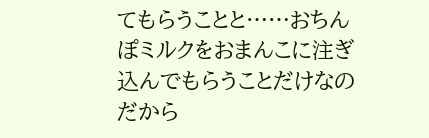てもらうことと……おちんぽミルクをおまんこに注ぎ込んでもらうことだけなのだから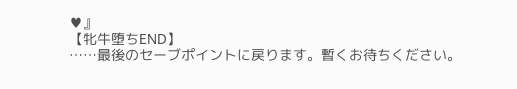♥』
【牝牛堕ちEND】
……最後のセーブポイントに戻ります。暫くお待ちください。